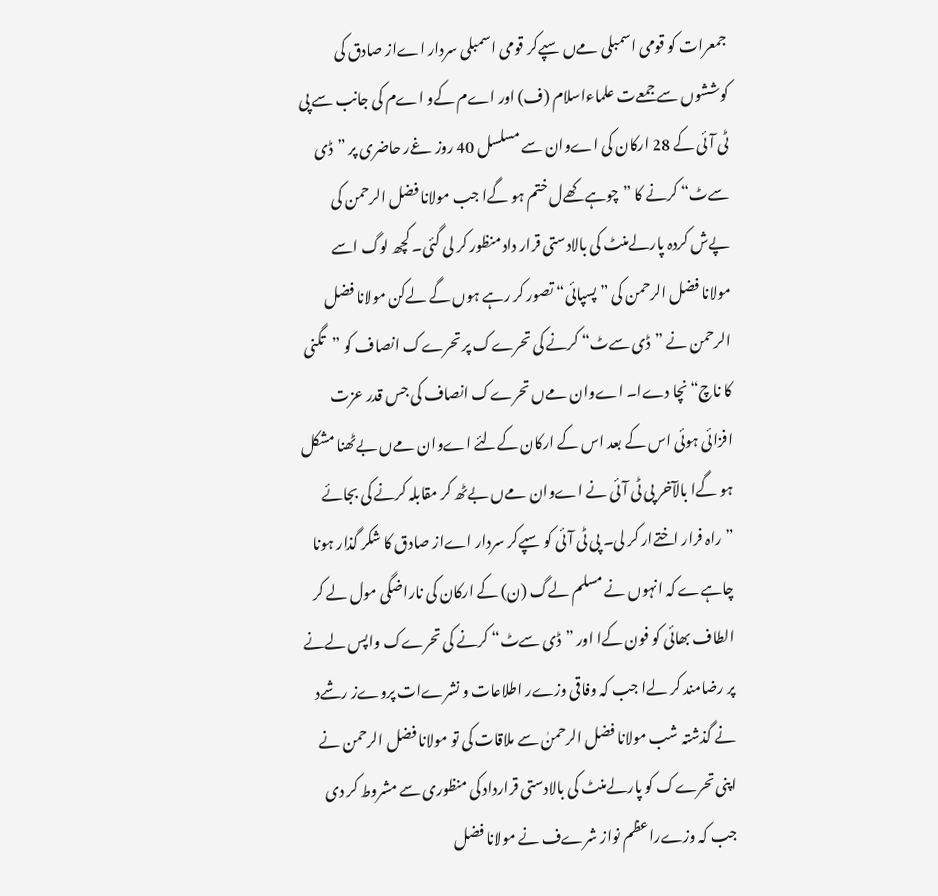جمعرات کو قومی اسمبلی مےں سپےکر قومی اسمبلی سردار اےاز صادق کی کوششوں سے جمعےت علماءاسلام (ف) اور اےم کےو اےم کی جانب سے پی ٹی آئی کے 28 ارکان کی اےوان سے مسلسل 40 روز غےر حاضری پر ”ڈی سےٹ“ کرنے کا ”چوہے کھےل ختم ہو گےا جب مولانا فضل الرحمن کی پےش کردہ پارلےمنٹ کی بالادستی قرار داد منظور کر لی گئی۔ کچھ لوگ اسے مولانا فضل الرحمن کی ”پسپائی“ تصور کر رہے ہوں گے لےکن مولانا فضل الرحمن نے ”ڈی سےٹ“ کرنے کی تحرےک پر تحرےک انصاف کو ”تگنی کا ناچ“ نچا دےا۔ اےوان مےں تحرےک انصاف کی جس قدر عزت افزائی ہوئی اس کے بعد اس کے ارکان کےلئے اےوان مےں بےٹھنا مشکل ہو گےا بالآخر پی ٹی آئی نے اےوان مےں بےٹھ کر مقابلہ کرنے کی بجائے ”راہ فرار اختےار کر لی۔ پی ٹی آئی کو سپےکر سردار اےاز صادق کا شکر گذار ہونا چاہےے کہ انہوں نے مسلم لےگ (ن) کے ارکان کی ناراضگی مول لے کر الطاف بھائی کو فون کےا اور ”ڈی سےٹ“ کرنے کی تحرےک واپس لےنے پر رضامند کر لےا جب کہ وفاقی وزےر اطلاعات و نشرےات پروےز رشےد نے گذشتہ شب مولانا فضل الرحمنٰ سے ملاقات کی تو مولانا فضل الرحمن نے اپنی تحرےک کو پارلےمنٹ کی بالادستی قرارداد کی منظوری سے مشروط کر دی جب کہ وزےراعظم نواز شرےف نے مولانا فضل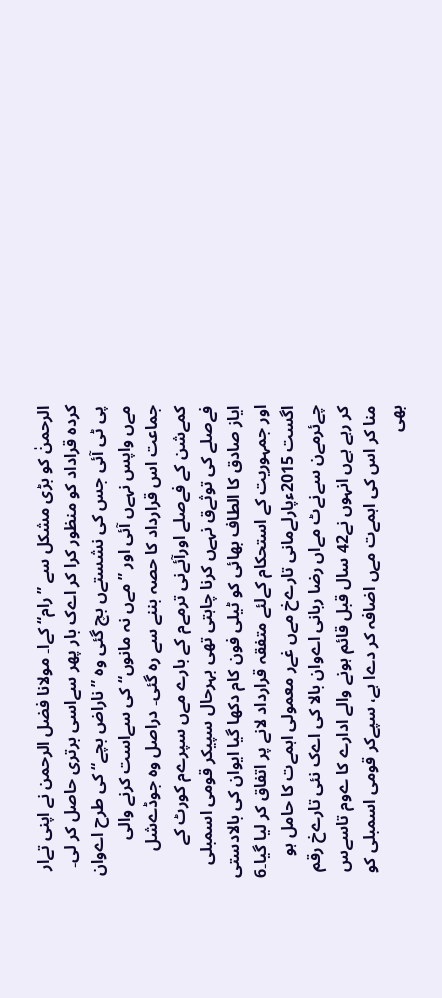الرحمنٰ کو بڑی مشکل سے ”رام“ کےا۔ مولانا فضل الرحمن نے اپنی تےار کردہ قراداد کو منظور کرا کر اےک بار پھر سےاسی برتری حاصل کر لی۔ پی ٹی آئی جس کی نشستےں بچ گئی وہ ”ناراض بچے“ کی طرح اےوان مےں واپس نہےں آئی اور ”مےں نہ مانوں“ کی سےاست کرنے والی جماعت اس قرارداد کا حصہ بننے سے رہ گئی۔ دراصل وہ جوڈےشل کمےشن کے فےصلے اورآئےنی ترمےم کے بارے مےں سپرےم کورٹ کے فےصلے کی توثےق نہےں کرنا چاہتی تھی بہرحال سپیکر قومی اسمبلی ایاز صادق کا الطاف بھائی کو ٹیلی فون کام دکھا گیا ایوان کی بالادستی اور جمہوریت کے استحکام کےلئے متفقہ قرارداد لانے پر اتفاق کر لیا گیا۔6 اگست 2015ءپارلےمانی تارےخ مےں غےر معمولی اہمےت کا حامل ہو چےئرمےن سےنےٹ مےاں رضا ربانی اےوان بالا کی اےک نئی تارےخ رقم کر رہے ہےں انہوں نے42 سال قبل قائم ہونے والے ادارے کا ےوم تاسےس منا کر اس کی اہمےت مےں اضافہ کر دےا ہے، سپےکر قومی اسمبلی کو بھی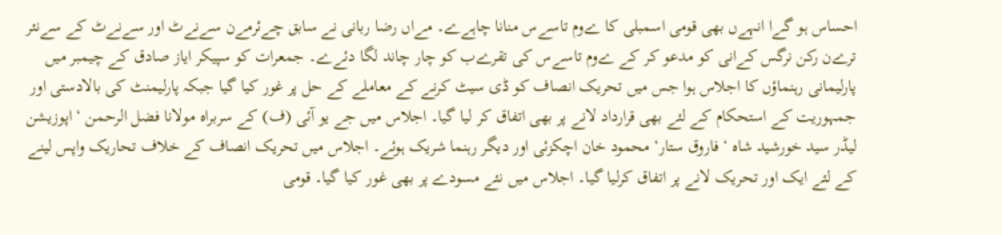احساس ہو گےا انہےں بھی قومی اسمبلی کا ےوم تاسےس منانا چاہےے۔ مےاں رضا ربانی نے سابق چےئرمےن سےنےٹ اور سےنےٹ کے سےنئر ترےن رکن نرگس کےانی کو مدعو کر کے ےوم تاسےس کی تقرےب کو چار چاند لگا دئےے۔ جمعرات کو سپیکر ایاز صادق کے چیمبر میں پارلیمانی رہنماؤں کا اجلاس ہوا جس میں تحریک انصاف کو ڈی سیٹ کرنے کے معاملے کے حل پر غور کیا گیا جبکہ پارلیمنٹ کی بالادستی اور جمہوریت کے استحکام کے لئے بھی قرارداد لانے پر بھی اتفاق کر لیا گیا۔ اجلاس میں جے یو آئی (ف) کے سربراہ مولانا فضل الرحمن ‘ اپوزیشن لیڈر سید خورشید شاہ ‘ فاروق ستار‘ محمود خان اچکزئی اور دیگر رہنما شریک ہوئے۔ اجلاس میں تحریک انصاف کے خلاف تحاریک واپس لینے کے لئے ایک اور تحریک لانے پر اتفاق کرلیا گیا۔ اجلاس میں نئے مسودے پر بھی غور کیا گیا۔ قومی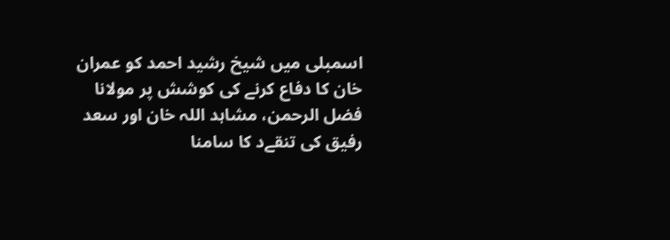اسمبلی میں شیخ رشید احمد کو عمران خان کا دفاع کرنے کی کوشش پر مولانا فضل الرحمن، مشاہد اللہ خان اور سعد رفیق کی تنقےد کا سامنا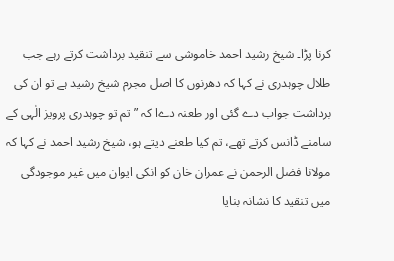کرنا پڑا۔ شیخ رشید احمد خاموشی سے تنقید برداشت کرتے رہے جب طلال چوہدری نے کہا کہ دھرنوں کا اصل مجرم شیخ رشید ہے تو ان کی برداشت جواب دے گئی اور طعنہ دےا کہ ”تم تو چوہدری پرویز الٰہی کے سامنے ڈانس کرتے تھے، تم کیا طعنے دیتے ہو، شیخ رشید احمد نے کہا کہ مولانا فضل الرحمن نے عمران خان کو انکی ایوان میں غیر موجودگی میں تنقید کا نشانہ بنایا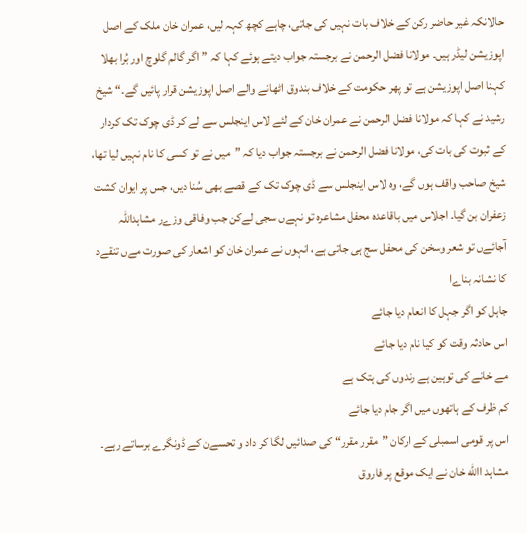حالانکہ غیر حاضر رکن کے خلاف بات نہیں کی جاتی، چاہے کچھ کہہ لیں، عمران خان ملک کے اصل اپوزیشن لیڈر ہیں۔ مولانا فضل الرحمن نے برجستہ جواب دیتے ہوئے کہا کہ ”اگر گالم گلوچ اور بُرا بھلا کہنا اصل اپوزیشن ہے تو پھر حکومت کے خلاف بندوق اٹھانے والے اصل اپوزیشن قرار پائیں گے۔“ شیخ رشید نے کہا کہ مولانا فضل الرحمن نے عمران خان کے لئے لاس اینجلس سے لے کر ڈی چوک تک کردار کے ثبوت کی بات کی، مولانا فضل الرحمن نے برجستہ جواب دیا کہ ”میں نے تو کسی کا نام نہیں لیا تھا، شیخ صاحب واقف ہوں گے، وہ لاس اینجلس سے ڈی چوک تک کے قصے بھی سُنا دیں، جس پر ایوان کشت زعفران بن گیا۔ اجلاس میں باقاعدہ محفل مشاعرہ تو نہےں سجی لےکن جب وفاقی وزےر مشاہداللہ آجائےں تو شعر وسخن کی محفل سج ہی جاتی ہے، انہوں نے عمران خان کو اشعار کی صورت مےں تنقےد کا نشانہ بناےا
جاہل کو اگر جہل کا انعام دیا جائے
اس حادثہ وقت کو کیا نام دیا جائے
مے خانے کی توہین ہے رندوں کی ہتک ہے
کم ظرف کے ہاتھوں میں اگر جام دیا جائے
اس پر قومی اسمبلی کے ارکان ”مقرر مقرر“ کی صدائیں لگا کر داد و تحسےن کے ڈونگرے برساتے رہے۔ مشاہد االله خان نے ایک موقع پر فاروق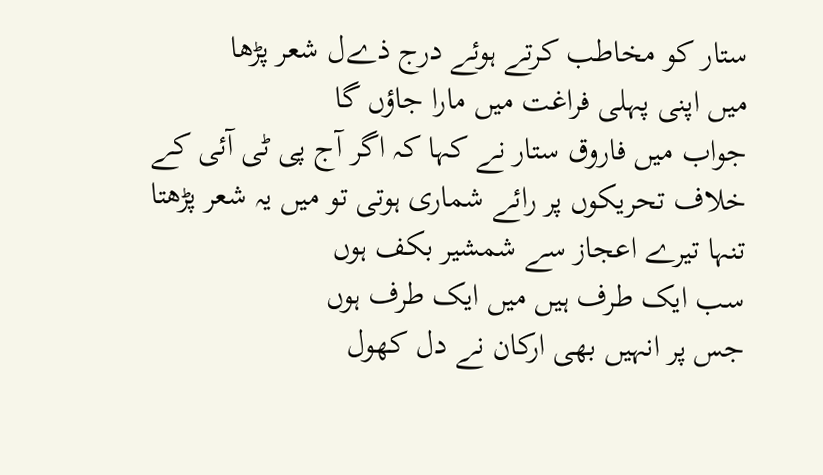ستار کو مخاطب کرتے ہوئے درج ذےل شعر پڑھا
میں اپنی پہلی فراغت میں مارا جاؤں گا
جواب میں فاروق ستار نے کہا کہ اگر آج پی ٹی آئی کے خلاف تحریکوں پر رائے شماری ہوتی تو میں یہ شعر پڑھتا
تنہا تیرے اعجاز سے شمشیر بکف ہوں
سب ایک طرف ہیں میں ایک طرف ہوں
جس پر انہیں بھی ارکان نے دل کھول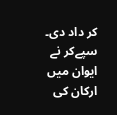کر داد دی۔ سپےکر نے ایوان میں ارکان کی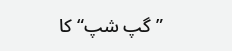”گپ شپ“ کا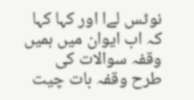نوٹس لےا اور کہا کہا کہ اب ایوان میں ہمیں وقفہ سوالات کی طرح وقفہ بات چیت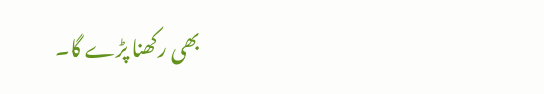بھی رکھنا پڑے گا۔